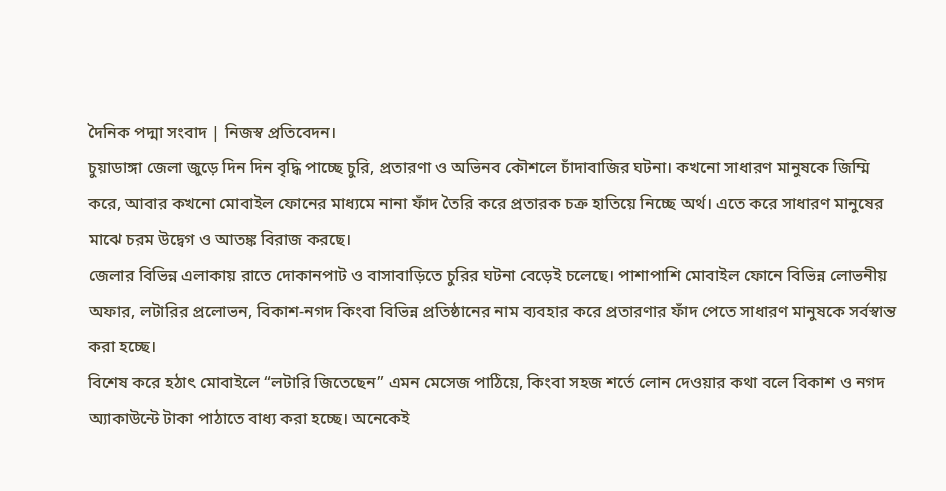দৈনিক পদ্মা সংবাদ | নিজস্ব প্রতিবেদন।
চুয়াডাঙ্গা জেলা জুড়ে দিন দিন বৃদ্ধি পাচ্ছে চুরি, প্রতারণা ও অভিনব কৌশলে চাঁদাবাজির ঘটনা। কখনো সাধারণ মানুষকে জিম্মি করে, আবার কখনো মোবাইল ফোনের মাধ্যমে নানা ফাঁদ তৈরি করে প্রতারক চক্র হাতিয়ে নিচ্ছে অর্থ। এতে করে সাধারণ মানুষের মাঝে চরম উদ্বেগ ও আতঙ্ক বিরাজ করছে।
জেলার বিভিন্ন এলাকায় রাতে দোকানপাট ও বাসাবাড়িতে চুরির ঘটনা বেড়েই চলেছে। পাশাপাশি মোবাইল ফোনে বিভিন্ন লোভনীয় অফার, লটারির প্রলোভন, বিকাশ-নগদ কিংবা বিভিন্ন প্রতিষ্ঠানের নাম ব্যবহার করে প্রতারণার ফাঁদ পেতে সাধারণ মানুষকে সর্বস্বান্ত করা হচ্ছে।
বিশেষ করে হঠাৎ মোবাইলে “লটারি জিতেছেন” এমন মেসেজ পাঠিয়ে, কিংবা সহজ শর্তে লোন দেওয়ার কথা বলে বিকাশ ও নগদ অ্যাকাউন্টে টাকা পাঠাতে বাধ্য করা হচ্ছে। অনেকেই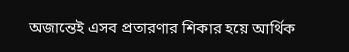অজান্তেই এসব প্রতারণার শিকার হয়ে আর্থিক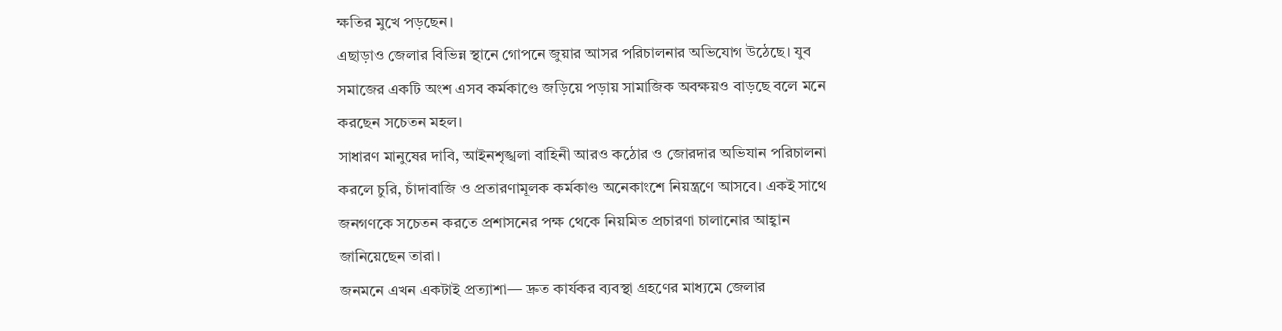ক্ষতির মুখে পড়ছেন।
এছাড়াও জেলার বিভিন্ন স্থানে গোপনে জুয়ার আসর পরিচালনার অভিযোগ উঠেছে। যুব সমাজের একটি অংশ এসব কর্মকাণ্ডে জড়িয়ে পড়ায় সামাজিক অবক্ষয়ও বাড়ছে বলে মনে করছেন সচেতন মহল।
সাধারণ মানুষের দাবি, আইনশৃঙ্খলা বাহিনী আরও কঠোর ও জোরদার অভিযান পরিচালনা করলে চুরি, চাঁদাবাজি ও প্রতারণামূলক কর্মকাণ্ড অনেকাংশে নিয়ন্ত্রণে আসবে। একই সাথে জনগণকে সচেতন করতে প্রশাসনের পক্ষ থেকে নিয়মিত প্রচারণা চালানোর আহ্বান জানিয়েছেন তারা।
জনমনে এখন একটাই প্রত্যাশা— দ্রুত কার্যকর ব্যবস্থা গ্রহণের মাধ্যমে জেলার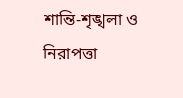শান্তি-শৃঙ্খলা ও নিরাপত্তা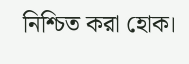নিশ্চিত করা হোক।